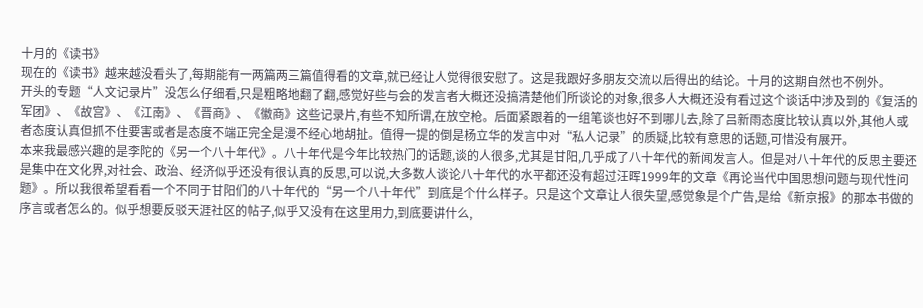十月的《读书》
现在的《读书》越来越没看头了,每期能有一两篇两三篇值得看的文章,就已经让人觉得很安慰了。这是我跟好多朋友交流以后得出的结论。十月的这期自然也不例外。
开头的专题“人文记录片”没怎么仔细看,只是粗略地翻了翻,感觉好些与会的发言者大概还没搞清楚他们所谈论的对象,很多人大概还没有看过这个谈话中涉及到的《复活的军团》、《故宫》、《江南》、《晋商》、《徽商》这些记录片,有些不知所谓,在放空枪。后面紧跟着的一组笔谈也好不到哪儿去,除了吕新雨态度比较认真以外,其他人或者态度认真但抓不住要害或者是态度不端正完全是漫不经心地胡扯。值得一提的倒是杨立华的发言中对“私人记录”的质疑,比较有意思的话题,可惜没有展开。
本来我最感兴趣的是李陀的《另一个八十年代》。八十年代是今年比较热门的话题,谈的人很多,尤其是甘阳,几乎成了八十年代的新闻发言人。但是对八十年代的反思主要还是集中在文化界,对社会、政治、经济似乎还没有很认真的反思,可以说,大多数人谈论八十年代的水平都还没有超过汪晖1999年的文章《再论当代中国思想问题与现代性问题》。所以我很希望看看一个不同于甘阳们的八十年代的“另一个八十年代”到底是个什么样子。只是这个文章让人很失望,感觉象是个广告,是给《新京报》的那本书做的序言或者怎么的。似乎想要反驳天涯社区的帖子,似乎又没有在这里用力,到底要讲什么,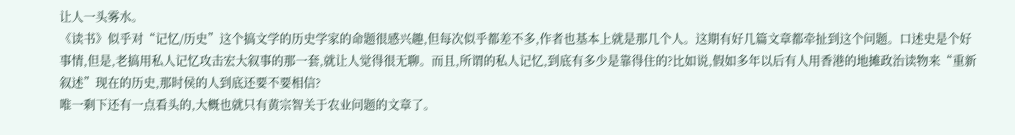让人一头雾水。
《读书》似乎对“记忆/历史”这个搞文学的历史学家的命题很感兴趣,但每次似乎都差不多,作者也基本上就是那几个人。这期有好几篇文章都牵扯到这个问题。口述史是个好事情,但是,老搞用私人记忆攻击宏大叙事的那一套,就让人觉得很无聊。而且,所谓的私人记忆,到底有多少是靠得住的?比如说,假如多年以后有人用香港的地摊政治读物来“重新叙述”现在的历史,那时侯的人到底还要不要相信?
唯一剩下还有一点看头的,大概也就只有黄宗智关于农业问题的文章了。